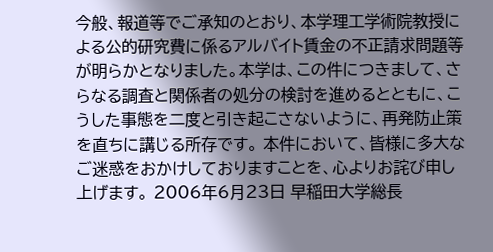今般、報道等でご承知のとおり、本学理工学術院教授による公的研究費に係るアルバイト賃金の不正請求問題等が明らかとなりました。本学は、この件につきまして、さらなる調査と関係者の処分の検討を進めるとともに、こうした事態を二度と引き起こさないように、再発防止策を直ちに講じる所存です。 本件において、皆様に多大なご迷惑をおかけしておりますことを、心よりお詫び申し上げます。 2006年6月23日 早稲田大学総長